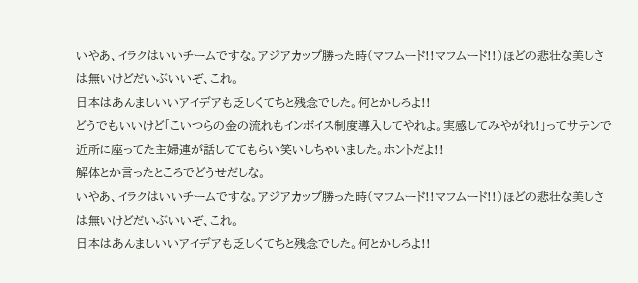いやあ、イラクはいいチームですな。アジアカップ勝った時(マフムード!!マフムード!!)ほどの悲壮な美しさは無いけどだいぶいいぞ、これ。
日本はあんましいいアイデアも乏しくてちと残念でした。何とかしろよ!!
どうでもいいけど「こいつらの金の流れもインボイス制度導入してやれよ。実感してみやがれ!」ってサテンで近所に座ってた主婦連が話しててもらい笑いしちゃいました。ホントだよ!!
解体とか言ったところでどうせだしな。
いやあ、イラクはいいチームですな。アジアカップ勝った時(マフムード!!マフムード!!)ほどの悲壮な美しさは無いけどだいぶいいぞ、これ。
日本はあんましいいアイデアも乏しくてちと残念でした。何とかしろよ!!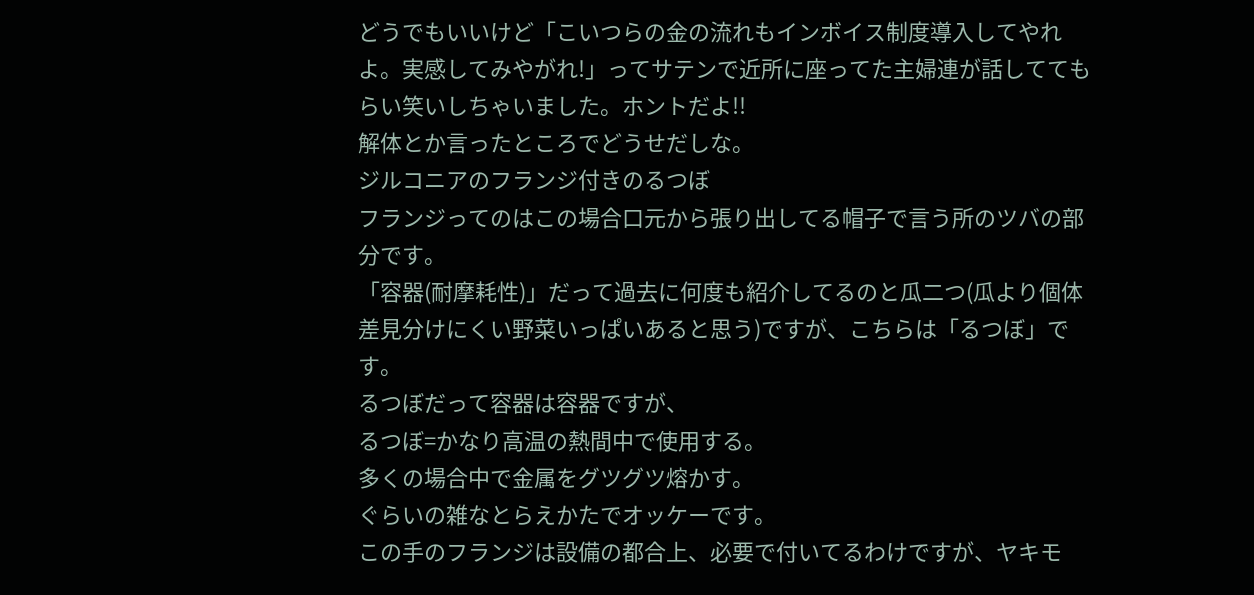どうでもいいけど「こいつらの金の流れもインボイス制度導入してやれよ。実感してみやがれ!」ってサテンで近所に座ってた主婦連が話しててもらい笑いしちゃいました。ホントだよ!!
解体とか言ったところでどうせだしな。
ジルコニアのフランジ付きのるつぼ
フランジってのはこの場合口元から張り出してる帽子で言う所のツバの部分です。
「容器(耐摩耗性)」だって過去に何度も紹介してるのと瓜二つ(瓜より個体差見分けにくい野菜いっぱいあると思う)ですが、こちらは「るつぼ」です。
るつぼだって容器は容器ですが、
るつぼ=かなり高温の熱間中で使用する。
多くの場合中で金属をグツグツ熔かす。
ぐらいの雑なとらえかたでオッケーです。
この手のフランジは設備の都合上、必要で付いてるわけですが、ヤキモ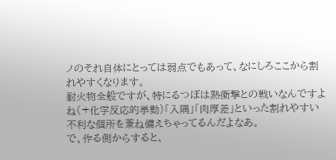ノのそれ自体にとっては弱点でもあって、なにしろここから割れやすくなります。
耐火物全般ですが、特にるつぼは熱衝撃との戦いなんですよね(+化学反応的挙動)「入隅」「肉厚差」といった割れやすい不利な個所を兼ね備えちゃってるんだよなあ。
で、作る側からすると、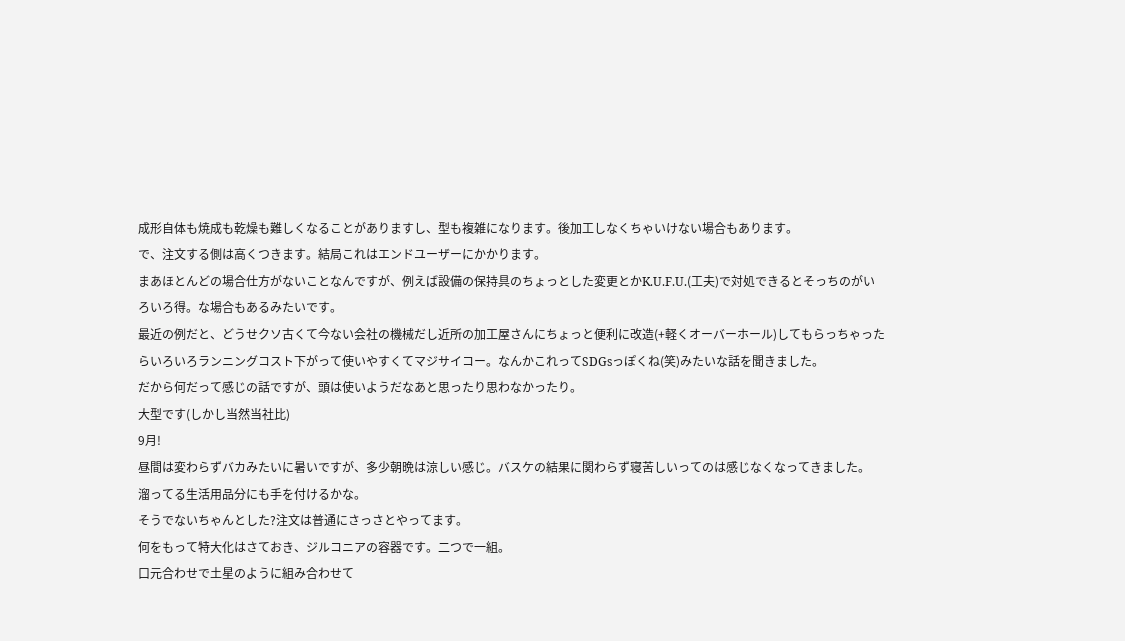成形自体も焼成も乾燥も難しくなることがありますし、型も複雑になります。後加工しなくちゃいけない場合もあります。
で、注文する側は高くつきます。結局これはエンドユーザーにかかります。
まあほとんどの場合仕方がないことなんですが、例えば設備の保持具のちょっとした変更とかK.U.F.U.(工夫)で対処できるとそっちのがいろいろ得。な場合もあるみたいです。
最近の例だと、どうせクソ古くて今ない会社の機械だし近所の加工屋さんにちょっと便利に改造(+軽くオーバーホール)してもらっちゃったらいろいろランニングコスト下がって使いやすくてマジサイコー。なんかこれってSDGsっぽくね(笑)みたいな話を聞きました。
だから何だって感じの話ですが、頭は使いようだなあと思ったり思わなかったり。
大型です(しかし当然当社比)
9月!
昼間は変わらずバカみたいに暑いですが、多少朝晩は涼しい感じ。バスケの結果に関わらず寝苦しいってのは感じなくなってきました。
溜ってる生活用品分にも手を付けるかな。
そうでないちゃんとした?注文は普通にさっさとやってます。
何をもって特大化はさておき、ジルコニアの容器です。二つで一組。
口元合わせで土星のように組み合わせて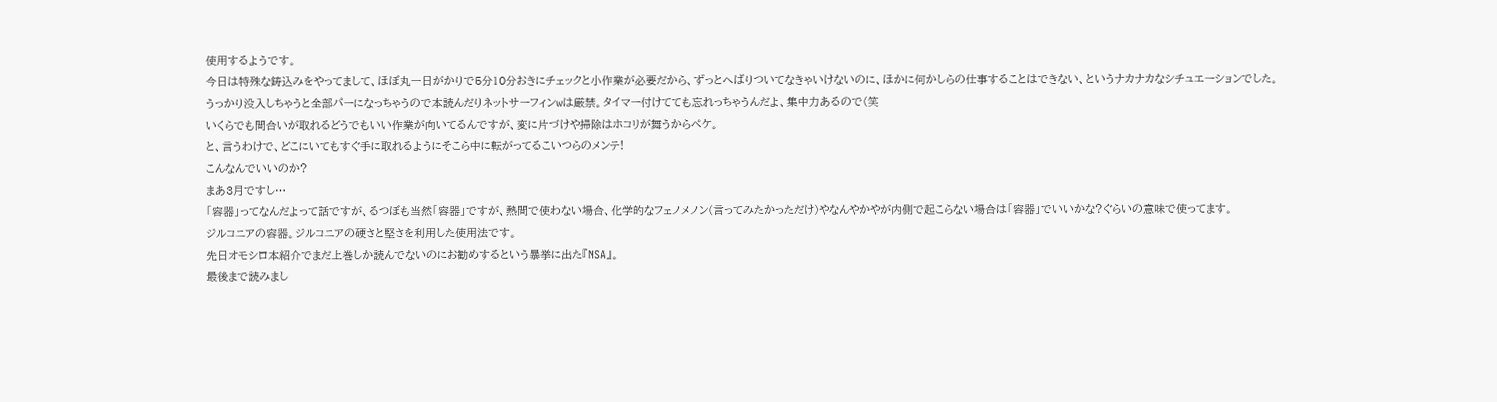使用するようです。
今日は特殊な鋳込みをやってまして、ほぼ丸一日がかりで5分10分おきにチェックと小作業が必要だから、ずっとへばりついてなきゃいけないのに、ほかに何かしらの仕事することはできない、というナカナカなシチュエーションでした。
うっかり没入しちゃうと全部パーになっちゃうので本読んだりネットサーフィンwは厳禁。タイマー付けてても忘れっちゃうんだよ、集中力あるので(笑
いくらでも間合いが取れるどうでもいい作業が向いてるんですが、変に片づけや掃除はホコリが舞うからペケ。
と、言うわけで、どこにいてもすぐ手に取れるようにそこら中に転がってるこいつらのメンテ!
こんなんでいいのか?
まあ3月ですし…
「容器」ってなんだよって話ですが、るつぼも当然「容器」ですが、熱間で使わない場合、化学的なフェノメノン(言ってみたかっただけ)やなんやかやが内側で起こらない場合は「容器」でいいかな?ぐらいの意味で使ってます。
ジルコニアの容器。ジルコニアの硬さと堅さを利用した使用法です。
先日オモシロ本紹介でまだ上巻しか読んでないのにお勧めするという暴挙に出た『NSA』。
最後まで読みまし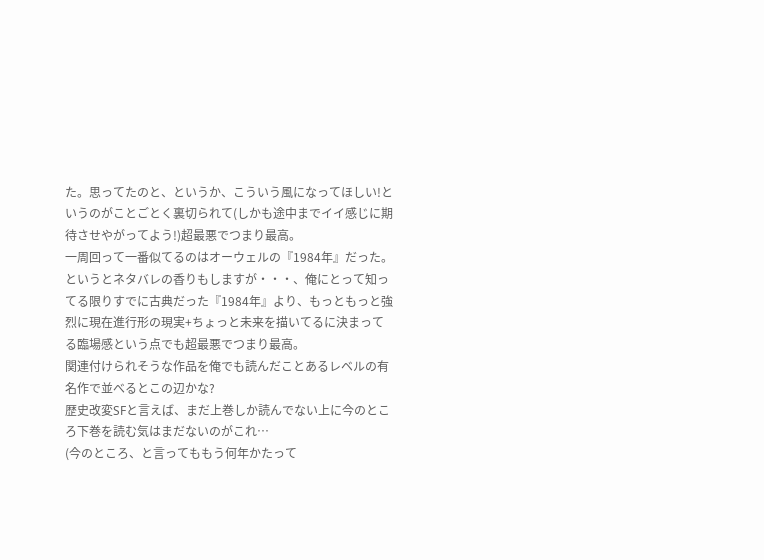た。思ってたのと、というか、こういう風になってほしい!というのがことごとく裏切られて(しかも途中までイイ感じに期待させやがってよう!)超最悪でつまり最高。
一周回って一番似てるのはオーウェルの『1984年』だった。というとネタバレの香りもしますが・・・、俺にとって知ってる限りすでに古典だった『1984年』より、もっともっと強烈に現在進行形の現実+ちょっと未来を描いてるに決まってる臨場感という点でも超最悪でつまり最高。
関連付けられそうな作品を俺でも読んだことあるレベルの有名作で並べるとこの辺かな?
歴史改変SFと言えば、まだ上巻しか読んでない上に今のところ下巻を読む気はまだないのがこれ…
(今のところ、と言ってももう何年かたって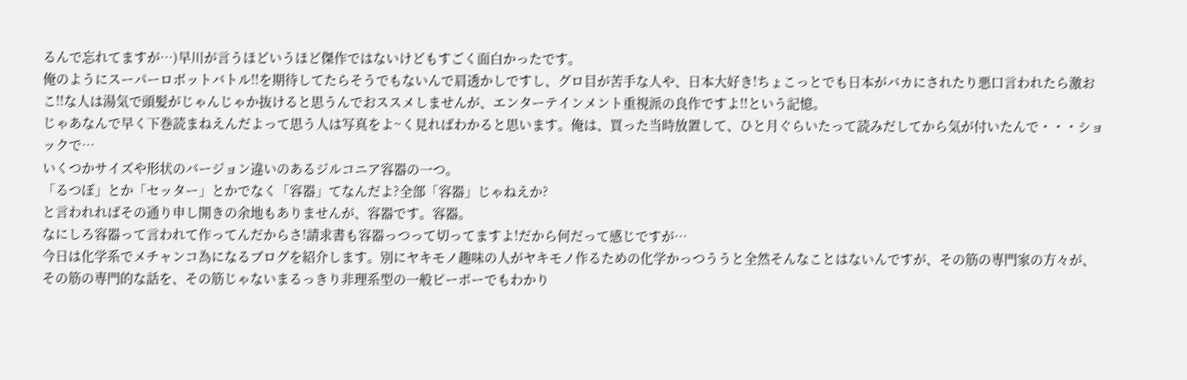るんで忘れてますが…)早川が言うほどいうほど傑作ではないけどもすごく面白かったです。
俺のようにスーパーロボットバトル!!を期待してたらそうでもないんで肩透かしですし、グロ目が苦手な人や、日本大好き!ちょこっとでも日本がバカにされたり悪口言われたら激おこ!!な人は湯気で頭髪がじゃんじゃか抜けると思うんでおススメしませんが、エンターテインメント重視派の良作ですよ!!という記憶。
じゃあなんで早く下巻読まねえんだよって思う人は写真をよ~く見ればわかると思います。俺は、買った当時放置して、ひと月ぐらいたって読みだしてから気が付いたんで・・・ショックで…
いくつかサイズや形状のバージョン違いのあるジルコニア容器の一つ。
「るつぼ」とか「セッター」とかでなく「容器」てなんだよ?全部「容器」じゃねえか?
と言われればその通り申し開きの余地もありませんが、容器です。容器。
なにしろ容器って言われて作ってんだからさ!請求書も容器っつって切ってますよ!だから何だって感じですが…
今日は化学系でメチャンコ為になるブログを紹介します。別にヤキモノ趣味の人がヤキモノ作るための化学かっつううと全然そんなことはないんですが、その筋の専門家の方々が、その筋の専門的な話を、その筋じゃないまるっきり非理系型の一般ピーポーでもわかり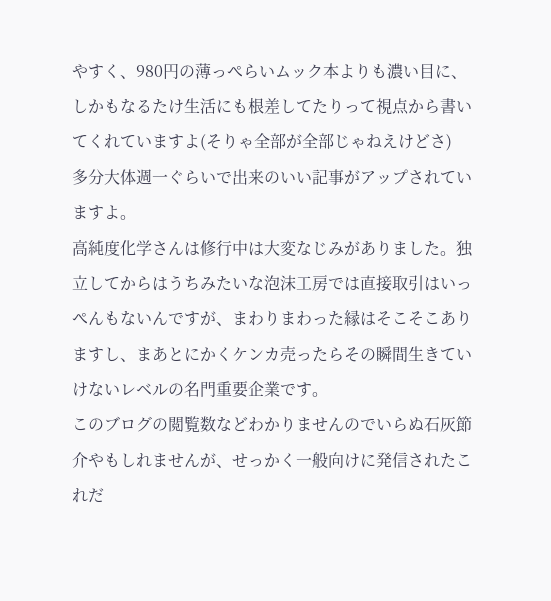やすく、980円の薄っぺらいムック本よりも濃い目に、しかもなるたけ生活にも根差してたりって視点から書いてくれていますよ(そりゃ全部が全部じゃねえけどさ)
多分大体週一ぐらいで出来のいい記事がアップされていますよ。
高純度化学さんは修行中は大変なじみがありました。独立してからはうちみたいな泡沫工房では直接取引はいっぺんもないんですが、まわりまわった縁はそこそこありますし、まあとにかくケンカ売ったらその瞬間生きていけないレベルの名門重要企業です。
このブログの閲覧数などわかりませんのでいらぬ石灰節介やもしれませんが、せっかく一般向けに発信されたこれだ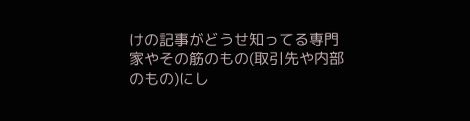けの記事がどうせ知ってる専門家やその筋のもの(取引先や内部のもの)にし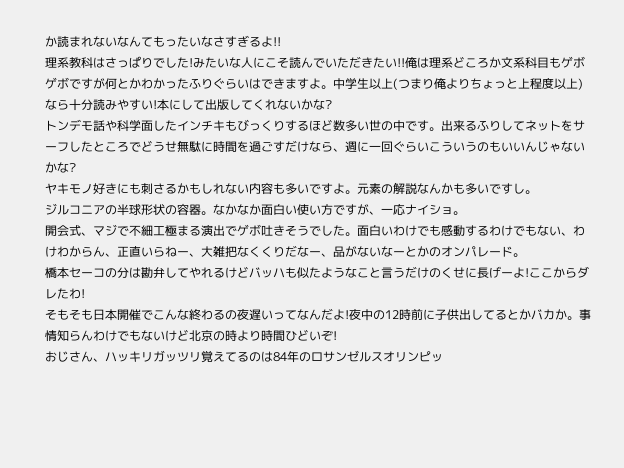か読まれないなんてもったいなさすぎるよ!!
理系教科はさっぱりでした!みたいな人にこそ読んでいただきたい!!俺は理系どころか文系科目もゲボゲボですが何とかわかったふりぐらいはできますよ。中学生以上(つまり俺よりちょっと上程度以上)なら十分読みやすい!本にして出版してくれないかな?
トンデモ話や科学面したインチキもびっくりするほど数多い世の中です。出来るふりしてネットをサーフしたところでどうせ無駄に時間を過ごすだけなら、週に一回ぐらいこういうのもいいんじゃないかな?
ヤキモノ好きにも刺さるかもしれない内容も多いですよ。元素の解説なんかも多いですし。
ジルコニアの半球形状の容器。なかなか面白い使い方ですが、一応ナイショ。
開会式、マジで不細工極まる演出でゲボ吐きそうでした。面白いわけでも感動するわけでもない、わけわからん、正直いらねー、大雑把なくくりだなー、品がないなーとかのオンパレード。
橋本セーコの分は勘弁してやれるけどバッハも似たようなこと言うだけのくせに長げーよ!ここからダレたわ!
そもそも日本開催でこんな終わるの夜遅いってなんだよ!夜中の12時前に子供出してるとかバカか。事情知らんわけでもないけど北京の時より時間ひどいぞ!
おじさん、ハッキリガッツリ覚えてるのは84年のロサンゼルスオリンピッ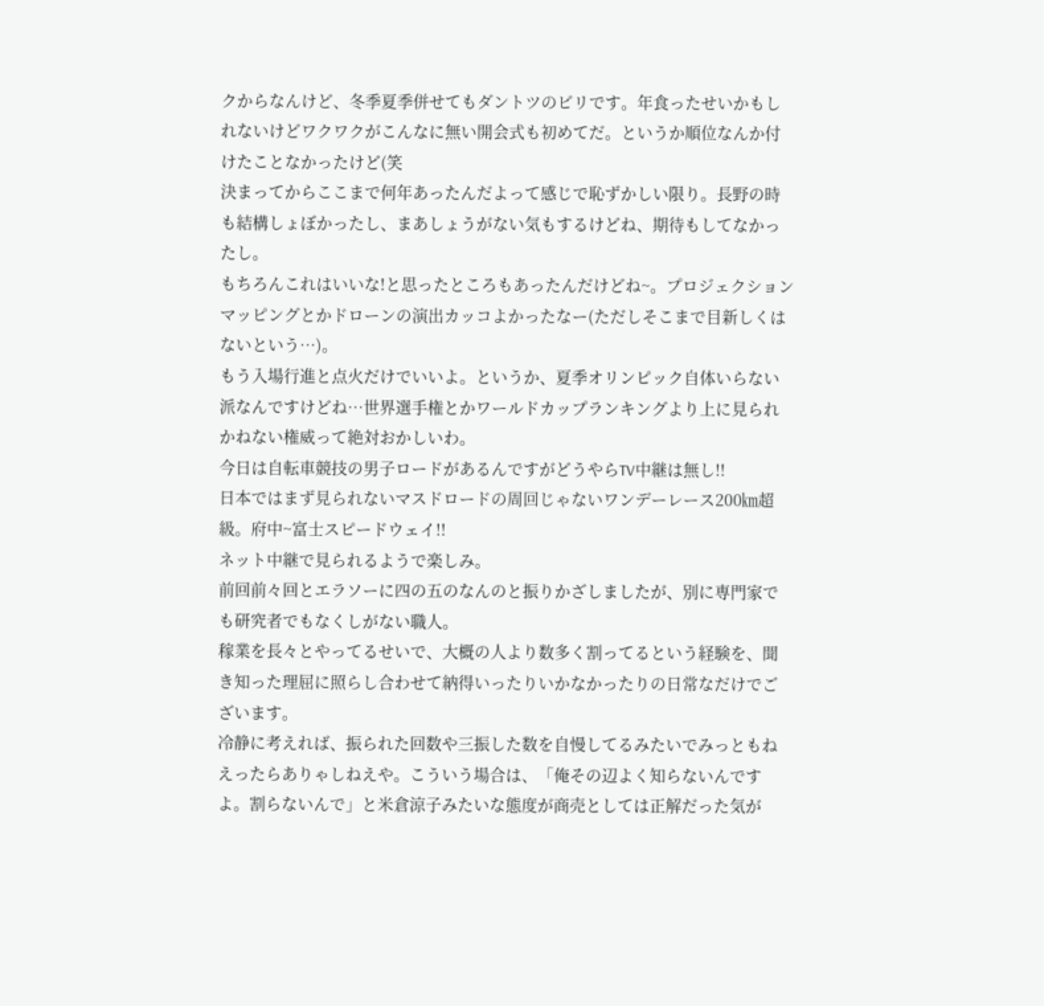クからなんけど、冬季夏季併せてもダントツのビリです。年食ったせいかもしれないけどワクワクがこんなに無い開会式も初めてだ。というか順位なんか付けたことなかったけど(笑
決まってからここまで何年あったんだよって感じで恥ずかしい限り。長野の時も結構しょぼかったし、まあしょうがない気もするけどね、期待もしてなかったし。
もちろんこれはいいな!と思ったところもあったんだけどね~。プロジェクションマッピングとかドローンの演出カッコよかったなー(ただしそこまで目新しくはないという…)。
もう入場行進と点火だけでいいよ。というか、夏季オリンピック自体いらない派なんですけどね…世界選手権とかワールドカップランキングより上に見られかねない権威って絶対おかしいわ。
今日は自転車競技の男子ロードがあるんですがどうやらTV中継は無し!!
日本ではまず見られないマスドロードの周回じゃないワンデーレース200㎞超級。府中~富士スピードウェイ!!
ネット中継で見られるようで楽しみ。
前回前々回とエラソーに四の五のなんのと振りかざしましたが、別に専門家でも研究者でもなくしがない職人。
稼業を長々とやってるせいで、大概の人より数多く割ってるという経験を、聞き知った理屈に照らし合わせて納得いったりいかなかったりの日常なだけでございます。
冷静に考えれば、振られた回数や三振した数を自慢してるみたいでみっともねえったらありゃしねえや。こういう場合は、「俺その辺よく知らないんですよ。割らないんで」と米倉涼子みたいな態度が商売としては正解だった気が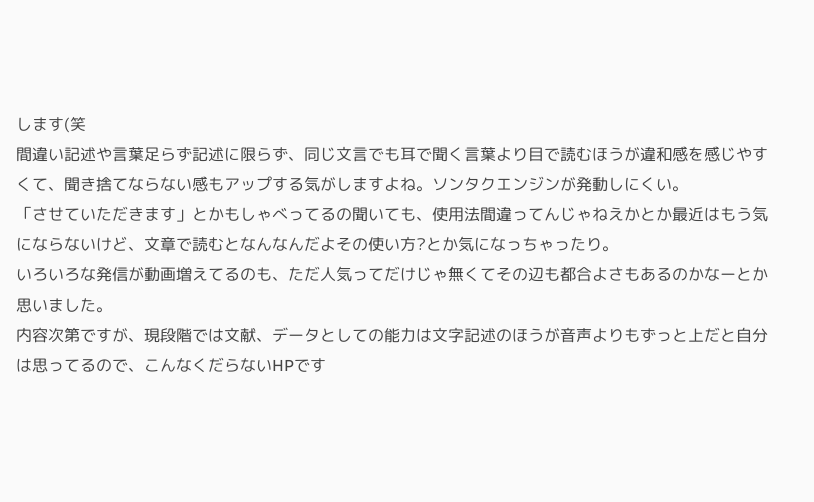します(笑
間違い記述や言葉足らず記述に限らず、同じ文言でも耳で聞く言葉より目で読むほうが違和感を感じやすくて、聞き捨てならない感もアップする気がしますよね。ソンタクエンジンが発動しにくい。
「させていただきます」とかもしゃべってるの聞いても、使用法間違ってんじゃねえかとか最近はもう気にならないけど、文章で読むとなんなんだよその使い方?とか気になっちゃったり。
いろいろな発信が動画増えてるのも、ただ人気ってだけじゃ無くてその辺も都合よさもあるのかなーとか思いました。
内容次第ですが、現段階では文献、データとしての能力は文字記述のほうが音声よりもずっと上だと自分は思ってるので、こんなくだらないHPです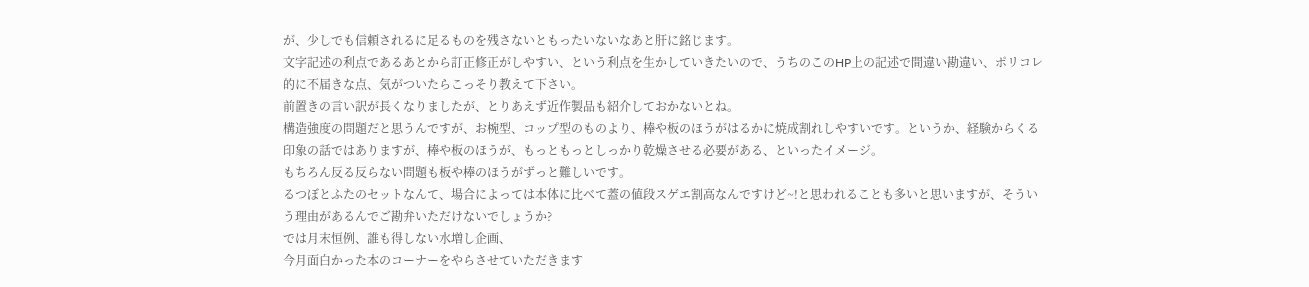が、少しでも信頼されるに足るものを残さないともったいないなあと肝に銘じます。
文字記述の利点であるあとから訂正修正がしやすい、という利点を生かしていきたいので、うちのこのHP上の記述で間違い勘違い、ポリコレ的に不届きな点、気がついたらこっそり教えて下さい。
前置きの言い訳が長くなりましたが、とりあえず近作製品も紹介しておかないとね。
構造強度の問題だと思うんですが、お椀型、コップ型のものより、棒や板のほうがはるかに焼成割れしやすいです。というか、経験からくる印象の話ではありますが、棒や板のほうが、もっともっとしっかり乾燥させる必要がある、といったイメージ。
もちろん反る反らない問題も板や棒のほうがずっと難しいです。
るつぼとふたのセットなんて、場合によっては本体に比べて蓋の値段スゲエ割高なんですけど~!と思われることも多いと思いますが、そういう理由があるんでご勘弁いただけないでしょうか?
では月末恒例、誰も得しない水増し企画、
今月面白かった本のコーナーをやらさせていただきます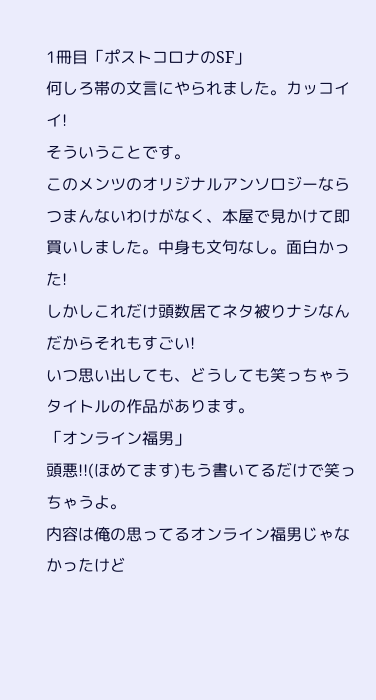1冊目「ポストコロナのSF」
何しろ帯の文言にやられました。カッコイイ!
そういうことです。
このメンツのオリジナルアンソロジーならつまんないわけがなく、本屋で見かけて即買いしました。中身も文句なし。面白かった!
しかしこれだけ頭数居てネタ被りナシなんだからそれもすごい!
いつ思い出しても、どうしても笑っちゃうタイトルの作品があります。
「オンライン福男」
頭悪!!(ほめてます)もう書いてるだけで笑っちゃうよ。
内容は俺の思ってるオンライン福男じゃなかったけど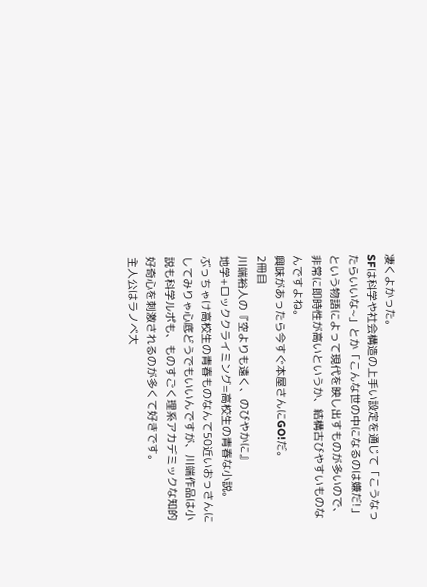凄くよかった。
SFは科学や社会構造の上手い設定を通じて「こうなったらいいな~」とか「こんな世の中になるのは嫌だ!」という物語によって現代を映し出すものが多いので、非常に即時性が高いというか、結構古びやすいものなんですよね。
興味があったら今すぐ本屋さんにGO!だ。
2冊目
川端裕人の『空よりも遠く、のびやかに』
地学+ロッククライミング=高校生の青春な小説。
ぶっちゃけ高校生の青春ものなんて50近いおっさんにしてみりゃ心底どうでもいいんですが、川端作品は小説も科学ルポも、ものすごく理系アカデミックな知的好奇心を刺激されるのが多くて好きです。
主人公はラノベ大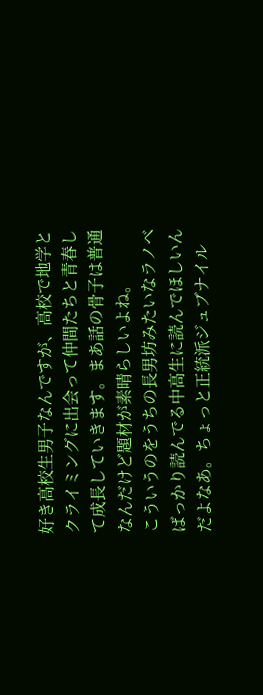好き高校生男子なんですが、高校で地学とクライミングに出会って仲間たちと青春して成長していきます。まあ話の骨子は普通なんだけど題材が素晴らしいよね。
こういうのをうちの長男坊みたいなラノベばっかり読んでる中高生に読んでほしいんだよなあ。ちょっと正統派ジュブナイル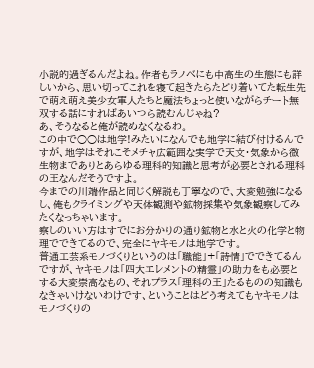小説的過ぎるんだよね。作者もラノベにも中高生の生態にも詳しいから、思い切ってこれを寝て起きたらたどり着いてた転生先で萌え萌え美少女軍人たちと魔法ちょっと使いながらチート無双する話にすればあいつら読むんじゃね?
あ、そうなると俺が読めなくなるわ。
この中で○○は地学!みたいになんでも地学に結び付けるんですが、地学はそれこそメチャ広範囲な実学で天文・気象から微生物までありとあらゆる理科的知識と思考が必要とされる理科の王なんだそうですよ。
今までの川端作品と同じく解説も丁寧なので、大変勉強になるし、俺もクライミングや天体観測や鉱物採集や気象観察してみたくなっちゃいます。
察しのいい方はすでにお分かりの通り鉱物と水と火の化学と物理でできてるので、完全にヤキモノは地学です。
普通工芸系モノづくりというのは「職能」+「詩情」でできてるんですが、ヤキモノは「四大エレメントの精霊」の助力をも必要とする大変崇高なもの、それプラス「理科の王」たるものの知識もなきゃいけないわけです、ということはどう考えてもヤキモノはモノづくりの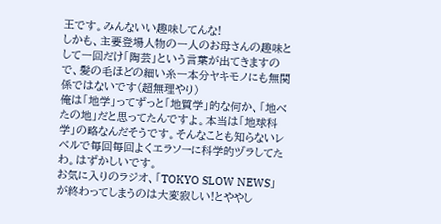王です。みんないい趣味してんな!
しかも、主要登場人物の一人のお母さんの趣味として一回だけ「陶芸」という言葉が出てきますので、髪の毛ほどの細い糸一本分ヤキモノにも無関係ではないです(超無理やり)
俺は「地学」ってずっと「地質学」的な何か、「地べたの地」だと思ってたんですよ。本当は「地球科学」の略なんだそうです。そんなことも知らないレベルで毎回毎回よくエラソーに科学的ヅラしてたわ。はずかしいです。
お気に入りのラジオ、「TOKYO SLOW NEWS」が終わってしまうのは大変寂しい!とややし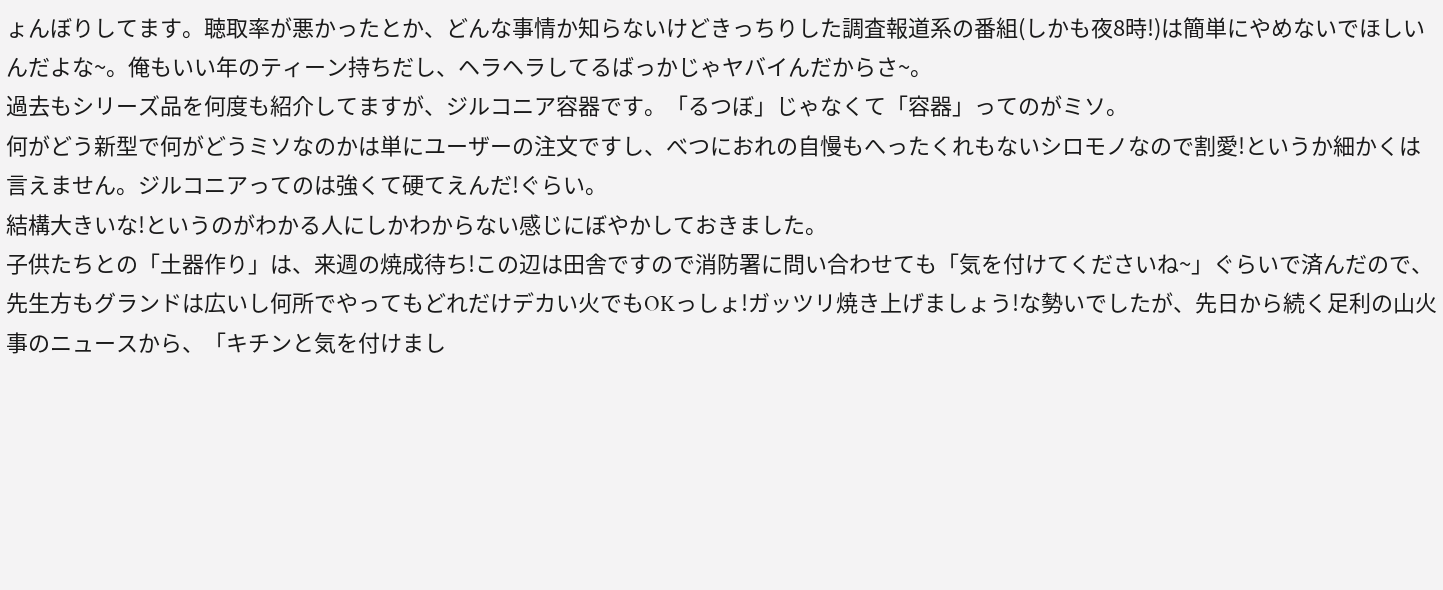ょんぼりしてます。聴取率が悪かったとか、どんな事情か知らないけどきっちりした調査報道系の番組(しかも夜8時!)は簡単にやめないでほしいんだよな~。俺もいい年のティーン持ちだし、ヘラヘラしてるばっかじゃヤバイんだからさ~。
過去もシリーズ品を何度も紹介してますが、ジルコニア容器です。「るつぼ」じゃなくて「容器」ってのがミソ。
何がどう新型で何がどうミソなのかは単にユーザーの注文ですし、べつにおれの自慢もへったくれもないシロモノなので割愛!というか細かくは言えません。ジルコニアってのは強くて硬てえんだ!ぐらい。
結構大きいな!というのがわかる人にしかわからない感じにぼやかしておきました。
子供たちとの「土器作り」は、来週の焼成待ち!この辺は田舎ですので消防署に問い合わせても「気を付けてくださいね~」ぐらいで済んだので、先生方もグランドは広いし何所でやってもどれだけデカい火でもOKっしょ!ガッツリ焼き上げましょう!な勢いでしたが、先日から続く足利の山火事のニュースから、「キチンと気を付けまし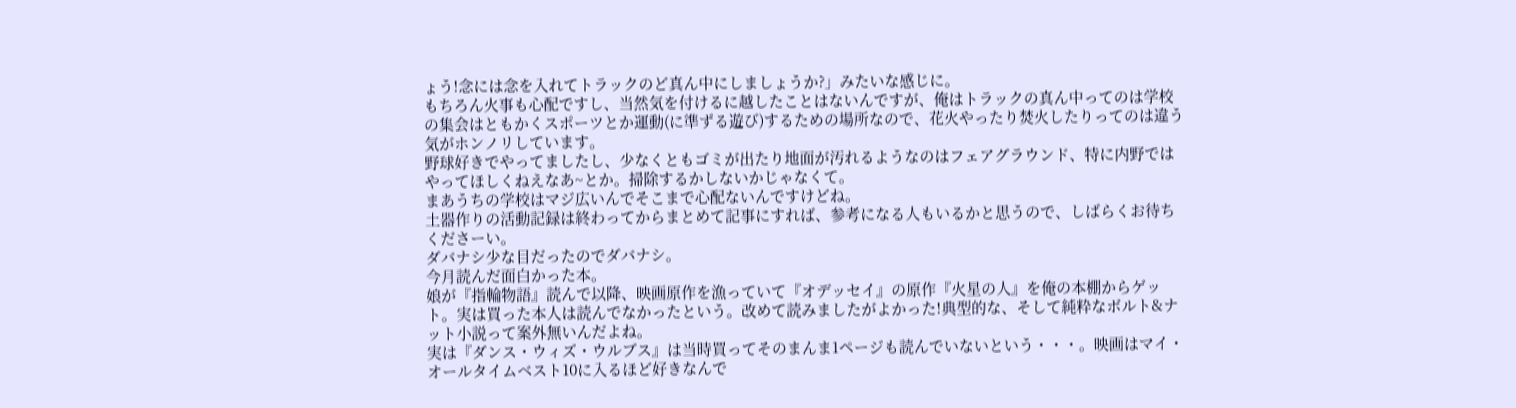ょう!念には念を入れてトラックのど真ん中にしましょうか?」みたいな感じに。
もちろん火事も心配ですし、当然気を付けるに越したことはないんですが、俺はトラックの真ん中ってのは学校の集会はともかくスポーツとか運動(に準ずる遊び)するための場所なので、花火やったり焚火したりってのは違う気がホンノリしています。
野球好きでやってましたし、少なくともゴミが出たり地面が汚れるようなのはフェアグラウンド、特に内野ではやってほしくねえなあ~とか。掃除するかしないかじゃなくて。
まあうちの学校はマジ広いんでそこまで心配ないんですけどね。
土器作りの活動記録は終わってからまとめて記事にすれば、参考になる人もいるかと思うので、しばらくお待ちくださーい。
ダバナシ少な目だったのでダバナシ。
今月読んだ面白かった本。
娘が『指輪物語』読んで以降、映画原作を漁っていて『オデッセイ』の原作『火星の人』を俺の本棚からゲット。実は買った本人は読んでなかったという。改めて読みましたがよかった!典型的な、そして純粋なボルト&ナット小説って案外無いんだよね。
実は『ダンス・ウィズ・ウルブス』は当時買ってそのまんま1ページも読んでいないという・・・。映画はマイ・オールタイムベスト10に入るほど好きなんで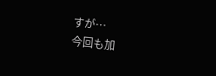すが…
今回も加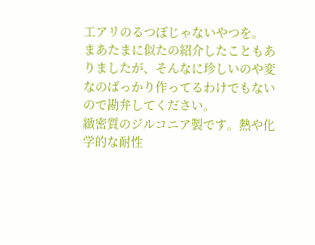工アリのるつぼじゃないやつを。
まあたまに似たの紹介したこともありましたが、そんなに珍しいのや変なのばっかり作ってるわけでもないので勘弁してください。
緻密質のジルコニア製です。熱や化学的な耐性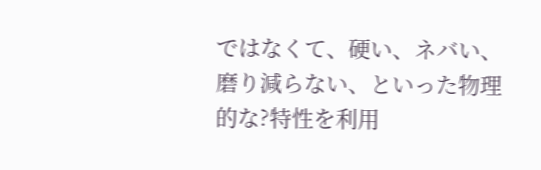ではなくて、硬い、ネバい、磨り減らない、といった物理的な?特性を利用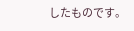したものです。